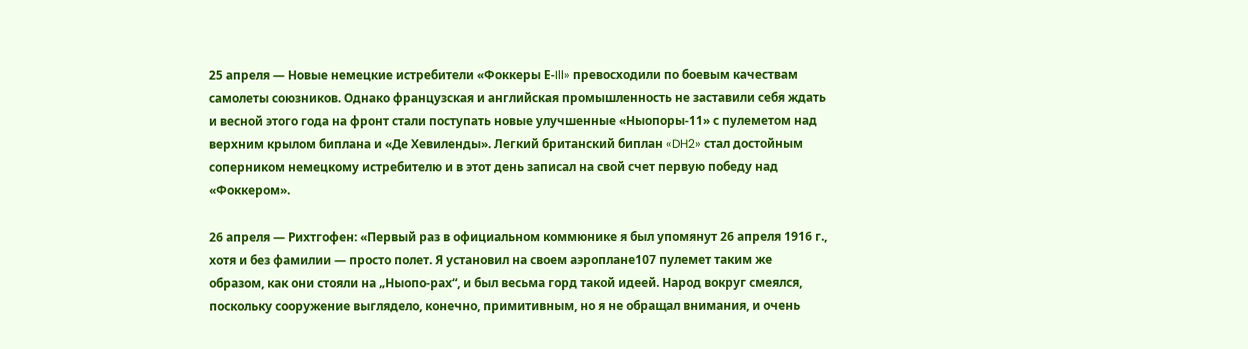25 апреля — Новые немецкие истребители «Фоккеры Е-Ill» превосходили по боевым качествам самолеты союзников. Однако французская и английская промышленность не заставили себя ждать и весной этого года на фронт стали поступать новые улучшенные «Ныопоры-11» с пулеметом над верхним крылом биплана и «Де Хевиленды». Легкий британский биплан «DH2» стал достойным соперником немецкому истребителю и в этот день записал на свой счет первую победу над «Фоккером».

26 апреля — Рихтгофен: «Первый раз в официальном коммюнике я был упомянут 26 апреля 1916 г., хотя и без фамилии — просто полет. Я установил на своем аэроплане107 пулемет таким же образом, как они стояли на „Ныопо-рах“, и был весьма горд такой идеей. Народ вокруг смеялся, поскольку сооружение выглядело, конечно, примитивным, но я не обращал внимания, и очень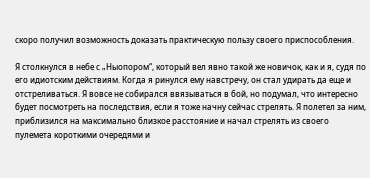скоро получил возможность доказать практическую пользу своего приспособления.

Я столкнулся в небе с „Ныопором“, который вел явно такой же новичок, как и я, судя по его идиотским действиям. Когда я ринулся ему навстречу, он стал удирать да еще и отстреливаться. Я вовсе не собирался ввязываться в бой, но подумал, что интересно будет посмотреть на последствия, если я тоже начну сейчас стрелять. Я полетел за ним, приблизился на максимально близкое расстояние и начал стрелять из своего пулемета короткими очередями и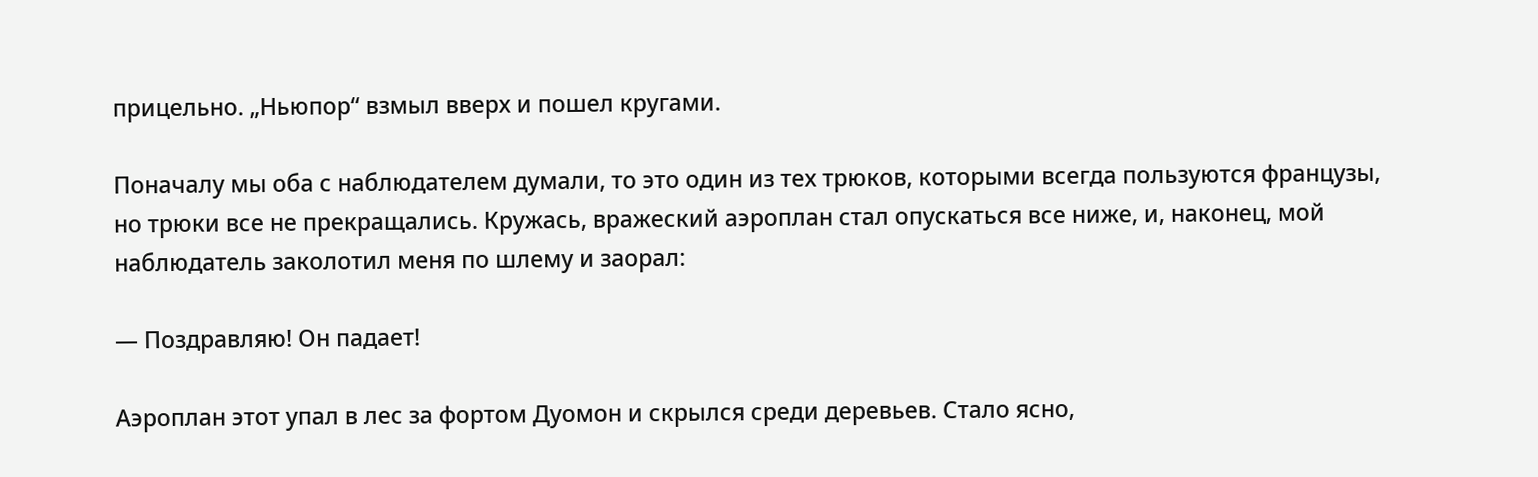прицельно. „Ньюпор“ взмыл вверх и пошел кругами.

Поначалу мы оба с наблюдателем думали, то это один из тех трюков, которыми всегда пользуются французы, но трюки все не прекращались. Кружась, вражеский аэроплан стал опускаться все ниже, и, наконец, мой наблюдатель заколотил меня по шлему и заорал:

— Поздравляю! Он падает!

Аэроплан этот упал в лес за фортом Дуомон и скрылся среди деревьев. Стало ясно,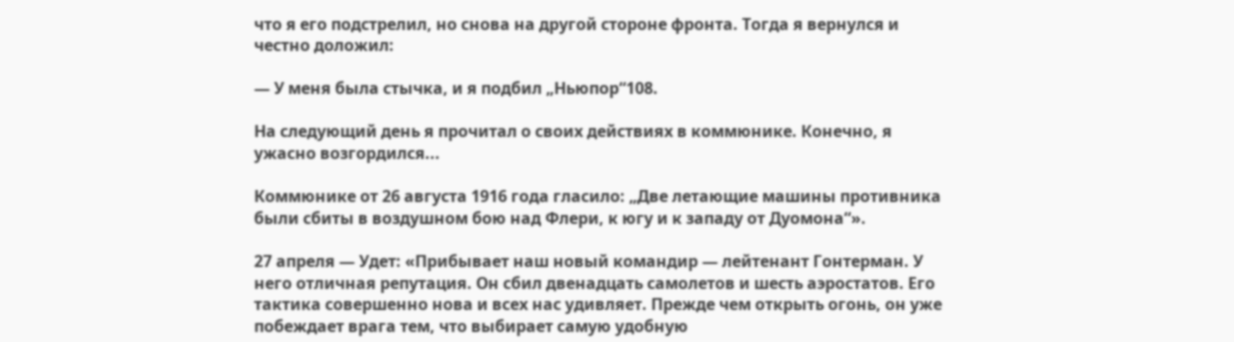что я его подстрелил, но снова на другой стороне фронта. Тогда я вернулся и честно доложил:

— У меня была стычка, и я подбил „Ньюпор“108.

На следующий день я прочитал о своих действиях в коммюнике. Конечно, я ужасно возгордился...

Коммюнике от 26 августа 1916 года гласило: „Две летающие машины противника были сбиты в воздушном бою над Флери, к югу и к западу от Дуомона“».

27 апреля — Удет: «Прибывает наш новый командир — лейтенант Гонтерман. У него отличная репутация. Он сбил двенадцать самолетов и шесть аэростатов. Его тактика совершенно нова и всех нас удивляет. Прежде чем открыть огонь, он уже побеждает врага тем, что выбирает самую удобную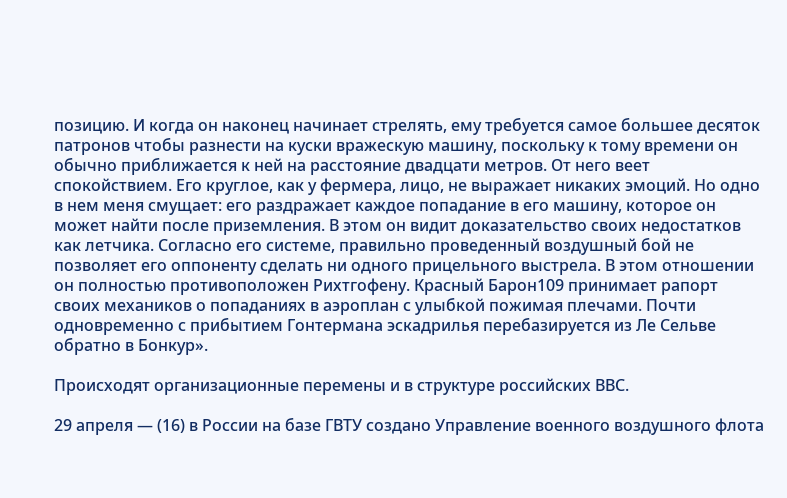позицию. И когда он наконец начинает стрелять, ему требуется самое большее десяток патронов чтобы разнести на куски вражескую машину, поскольку к тому времени он обычно приближается к ней на расстояние двадцати метров. От него веет спокойствием. Его круглое, как у фермера, лицо, не выражает никаких эмоций. Но одно в нем меня смущает: его раздражает каждое попадание в его машину, которое он может найти после приземления. В этом он видит доказательство своих недостатков как летчика. Согласно его системе, правильно проведенный воздушный бой не позволяет его оппоненту сделать ни одного прицельного выстрела. В этом отношении он полностью противоположен Рихтгофену. Красный Барон109 принимает рапорт своих механиков о попаданиях в аэроплан с улыбкой пожимая плечами. Почти одновременно с прибытием Гонтермана эскадрилья перебазируется из Ле Сельве обратно в Бонкур».

Происходят организационные перемены и в структуре российских ВВС.

29 апреля — (16) в России на базе ГВТУ создано Управление военного воздушного флота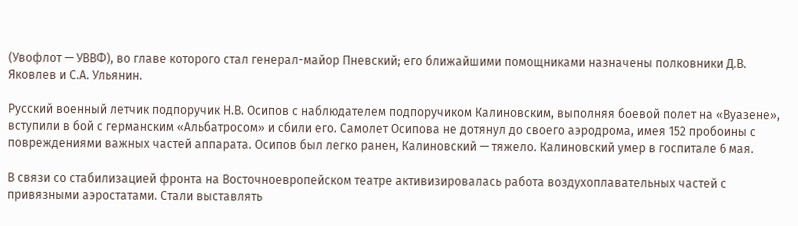(Увофлот — УВВФ), во главе которого стал генерал-майор Пневский; его ближайшими помощниками назначены полковники Д.В. Яковлев и С.А. Ульянин.

Русский военный летчик подпоручик Н.В. Осипов с наблюдателем подпоручиком Калиновским, выполняя боевой полет на «Вуазене», вступили в бой с германским «Альбатросом» и сбили его. Самолет Осипова не дотянул до своего аэродрома, имея 152 пробоины с повреждениями важных частей аппарата. Осипов был легко ранен, Калиновский — тяжело. Калиновский умер в госпитале 6 мая.

В связи со стабилизацией фронта на Восточноевропейском театре активизировалась работа воздухоплавательных частей с привязными аэростатами. Стали выставлять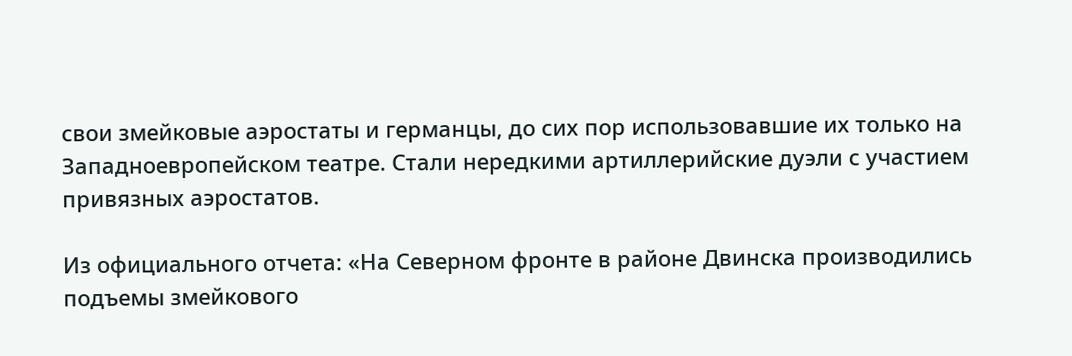свои змейковые аэростаты и германцы, до сих пор использовавшие их только на Западноевропейском театре. Стали нередкими артиллерийские дуэли с участием привязных аэростатов.

Из официального отчета: «На Северном фронте в районе Двинска производились подъемы змейкового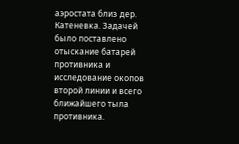аэростата близ дер. Катеневка. Задачей было поставлено отыскание батарей противника и исследование окопов второй линии и всего ближайшего тыла противника.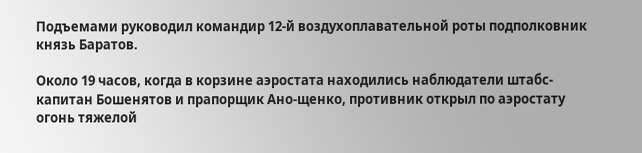Подъемами руководил командир 12-й воздухоплавательной роты подполковник князь Баратов.

Около 19 часов, когда в корзине аэростата находились наблюдатели штабс-капитан Бошенятов и прапорщик Ано-щенко, противник открыл по аэростату огонь тяжелой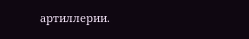артиллерии.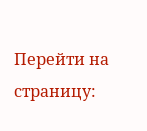Перейти на страницу: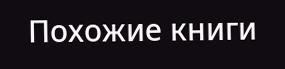Похожие книги